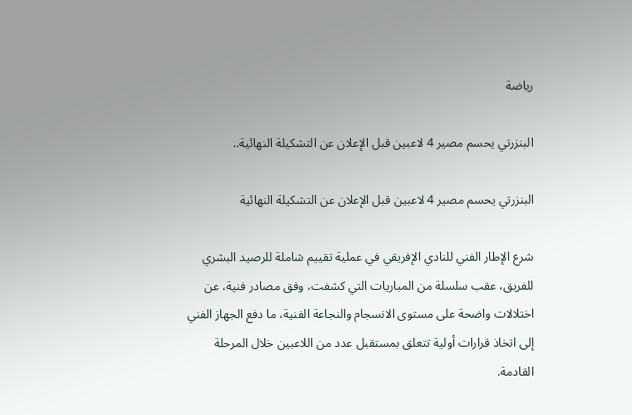رياضة

البنزرتي يحسم مصير 4 لاعبين قبل الإعلان عن التشكيلة النهائية..

البنزرتي يحسم مصير 4 لاعبين قبل الإعلان عن التشكيلة النهائية

شرع الإطار الفني للنادي الإفريقي في عملية تقييم شاملة للرصيد البشري للفريق، عقب سلسلة من المباريات التي كشفت، وفق مصادر فنية، عن اختلالات واضحة على مستوى الانسجام والنجاعة الفنية، ما دفع الجهاز الفني إلى اتخاذ قرارات أولية تتعلق بمستقبل عدد من اللاعبين خلال المرحلة القادمة.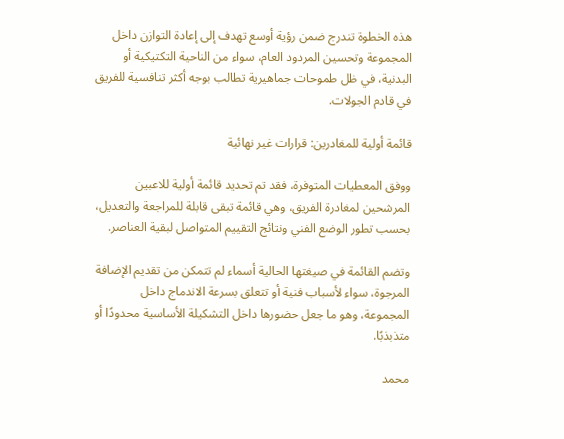هذه الخطوة تندرج ضمن رؤية أوسع تهدف إلى إعادة التوازن داخل المجموعة وتحسين المردود العام، سواء من الناحية التكتيكية أو البدنية، في ظل طموحات جماهيرية تطالب بوجه أكثر تنافسية للفريق في قادم الجولات.

قائمة أولية للمغادرين: قرارات غير نهائية

ووفق المعطيات المتوفرة، فقد تم تحديد قائمة أولية للاعبين المرشحين لمغادرة الفريق، وهي قائمة تبقى قابلة للمراجعة والتعديل، بحسب تطور الوضع الفني ونتائج التقييم المتواصل لبقية العناصر.

وتضم القائمة في صيغتها الحالية أسماء لم تتمكن من تقديم الإضافة المرجوة، سواء لأسباب فنية أو تتعلق بسرعة الاندماج داخل المجموعة، وهو ما جعل حضورها داخل التشكيلة الأساسية محدودًا أو متذبذبًا.

محمد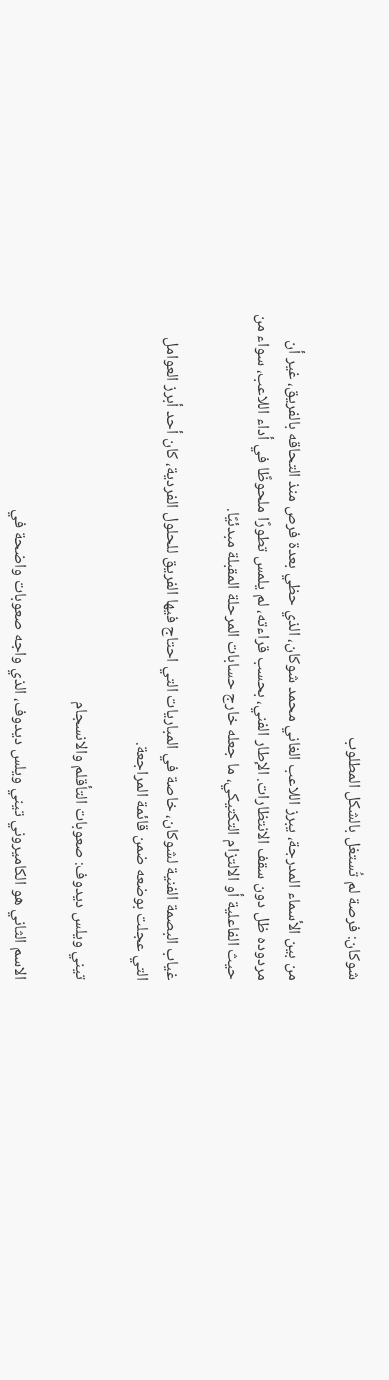شوكان: فرصة لم تُستغل بالشكل المطلوب

من بين الأسماء المدرجة، يبرز اللاعب الغاني محمد شوكان، الذي حظي بعدة فرص منذ التحاقه بالفريق، غير أن مردوده ظل دون سقف الانتظارات. الإطار الفني، بحسب قراءته، لم يلمس تطورًا ملحوظًا في أداء اللاعب، سواء من حيث الفاعلية أو الالتزام التكتيكي، ما جعله خارج حسابات المرحلة المقبلة مبدئيًا.

غياب البصمة الفنية لشوكان، خاصة في المباريات التي احتاج فيها الفريق للحلول الفردية، كان أحد أبرز العوامل التي عجلت بوضعه ضمن قائمة المراجعة.

تيني ويلس ديدوف: صعوبات التأقلم والانسجام

الاسم الثاني هو الكاميروني تيني ويلس ديدوف، الذي واجه صعوبات واضحة في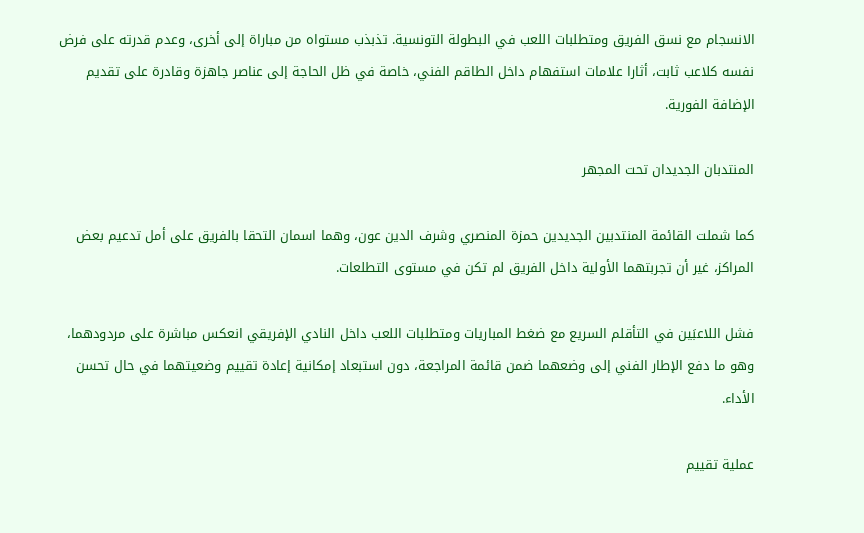الانسجام مع نسق الفريق ومتطلبات اللعب في البطولة التونسية. تذبذب مستواه من مباراة إلى أخرى، وعدم قدرته على فرض نفسه كلاعب ثابت، أثارا علامات استفهام داخل الطاقم الفني، خاصة في ظل الحاجة إلى عناصر جاهزة وقادرة على تقديم الإضافة الفورية.

المنتدبان الجديدان تحت المجهر

كما شملت القائمة المنتدبين الجديدين حمزة المنصري وشرف الدين عون، وهما اسمان التحقا بالفريق على أمل تدعيم بعض المراكز، غير أن تجربتهما الأولية داخل الفريق لم تكن في مستوى التطلعات.

فشل اللاعبَين في التأقلم السريع مع ضغط المباريات ومتطلبات اللعب داخل النادي الإفريقي انعكس مباشرة على مردودهما، وهو ما دفع الإطار الفني إلى وضعهما ضمن قائمة المراجعة، دون استبعاد إمكانية إعادة تقييم وضعيتهما في حال تحسن الأداء.

عملية تقييم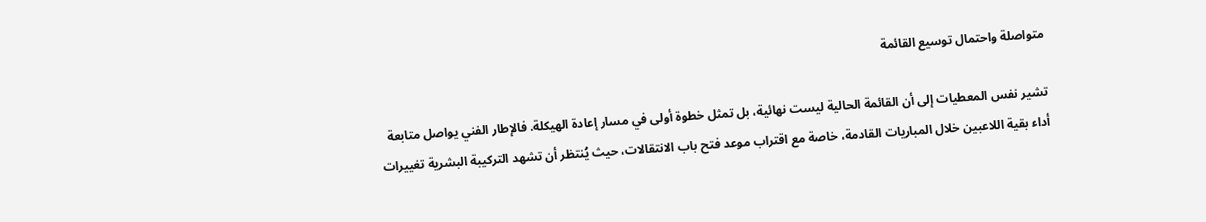متواصلة واحتمال توسيع القائمة

تشير نفس المعطيات إلى أن القائمة الحالية ليست نهائية، بل تمثل خطوة أولى في مسار إعادة الهيكلة. فالإطار الفني يواصل متابعة أداء بقية اللاعبين خلال المباريات القادمة، خاصة مع اقتراب موعد فتح باب الانتقالات، حيث يُنتظر أن تشهد التركيبة البشرية تغييرات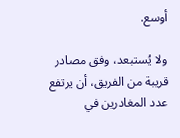أوسع.

ولا يُستبعد، وفق مصادر قريبة من الفريق، أن يرتفع عدد المغادرين في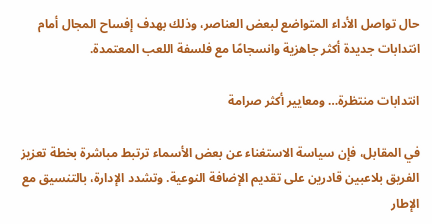حال تواصل الأداء المتواضع لبعض العناصر، وذلك بهدف إفساح المجال أمام انتدابات جديدة أكثر جاهزية وانسجامًا مع فلسفة اللعب المعتمدة.

انتدابات منتظرة… ومعايير أكثر صرامة

في المقابل، فإن سياسة الاستغناء عن بعض الأسماء ترتبط مباشرة بخطة تعزيز الفريق بلاعبين قادرين على تقديم الإضافة النوعية. وتشدد الإدارة، بالتنسيق مع الإطار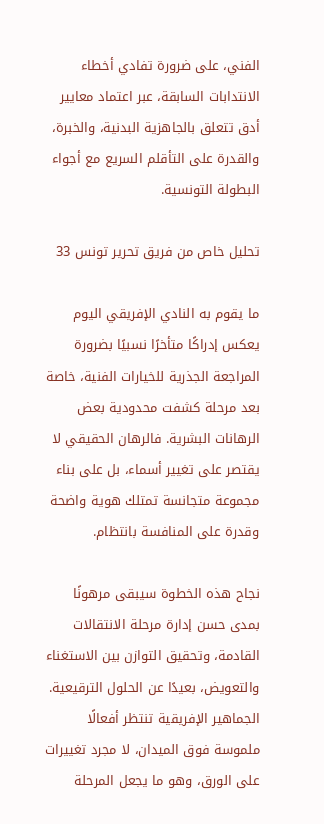الفني، على ضرورة تفادي أخطاء الانتدابات السابقة، عبر اعتماد معايير أدق تتعلق بالجاهزية البدنية، والخبرة، والقدرة على التأقلم السريع مع أجواء البطولة التونسية.

تحليل خاص من فريق تحرير تونس 33

ما يقوم به النادي الإفريقي اليوم يعكس إدراكًا متأخرًا نسبيًا بضرورة المراجعة الجذرية للخيارات الفنية، خاصة بعد مرحلة كشفت محدودية بعض الرهانات البشرية. فالرهان الحقيقي لا يقتصر على تغيير أسماء، بل على بناء مجموعة متجانسة تمتلك هوية واضحة وقدرة على المنافسة بانتظام.

نجاح هذه الخطوة سيبقى مرهونًا بمدى حسن إدارة مرحلة الانتقالات القادمة، وتحقيق التوازن بين الاستغناء والتعويض، بعيدًا عن الحلول الترقيعية. الجماهير الإفريقية تنتظر أفعالًا ملموسة فوق الميدان، لا مجرد تغييرات على الورق، وهو ما يجعل المرحلة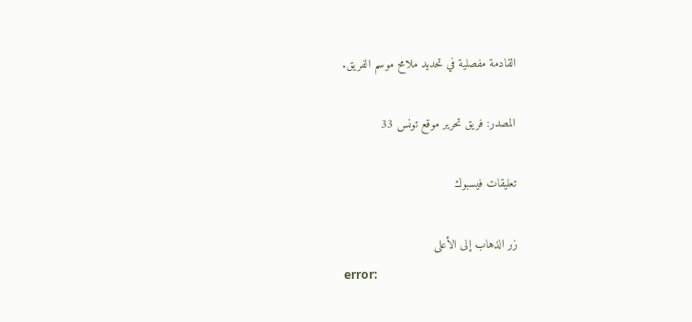القادمة مفصلية في تحديد ملامح موسم الفريق.

المصدر: فريق تحرير موقع تونس 33

تعليقات فيسبوك

زر الذهاب إلى الأعلى
error: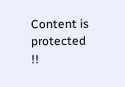Content is protected !!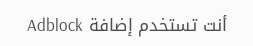أنت تستخدم إضافة Adblock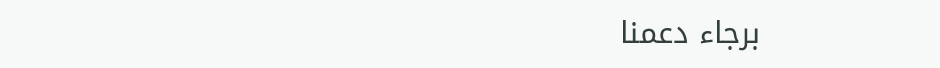برجاء دعمنا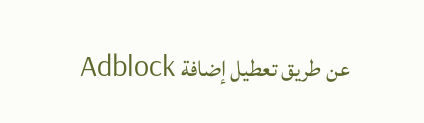عن طريق تعطيل إضافة Adblock